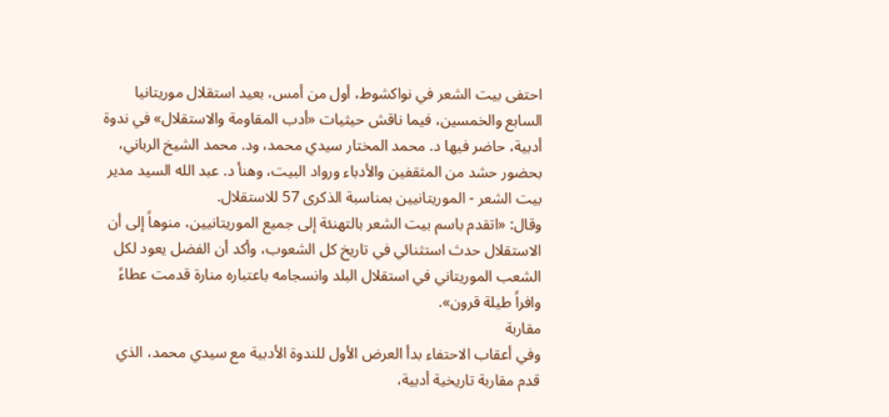احتفى بيت الشعر في نواكشوط، أول من أمس، بعيد استقلال موريتانيا السابع والخمسين، فيما ناقش حيثيات «أدب المقاومة والاستقلال» في ندوة أدبية، حاضر فيها د. محمد المختار سيدي محمد، ود. محمد الشيخ الرباني، بحضور حشد من المثقفين والأدباء ورواد البيت، وهنأ د. عبد الله السيد مدير بيت الشعر - الموريتانيين بمناسبة الذكرى 57 للاستقلال.
وقال: «اتقدم باسم بيت الشعر بالتهنئة إلى جميع الموريتانيين، منوهاً إلى أن الاستقلال حدث استثنائي في تاريخ كل الشعوب، وأكد أن الفضل يعود لكل الشعب الموريتاني في استقلال البلد وانسجامه باعتباره منارة قدمت عطاءً وافراً طيلة قرون».
مقاربة
وفي أعقاب الاحتفاء بدأ العرض الأول للندوة الأدبية مع سيدي محمد، الذي قدم مقاربة تاريخية أدبية،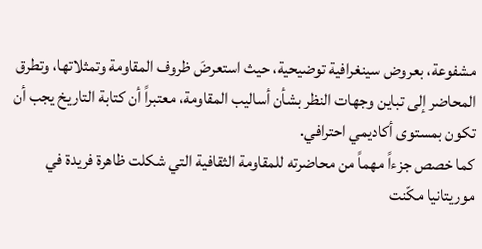مشفوعة، بعروض سينغرافية توضيحية، حيث استعرضَ ظروف المقاومة وتمثلاتها، وتطرق المحاضر إلى تباين وجهات النظر بشأن أساليب المقاومة، معتبراً أن كتابة التاريخ يجب أن تكون بمستوى أكاديمي احترافي.
كما خصص جزءاً مهماً من محاضرته للمقاومة الثقافية التي شكلت ظاهرة فريدة في موريتانيا مكّنت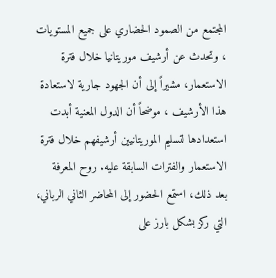المجتمع من الصمود الحضاري على جميع المستويات ، وتحدث عن أرشيف موريتانيا خلال فترة الاستعمار، مشيراً إلى أن الجهود جارية لاستعادة هذا الأرشيف ، موضحاً أن الدول المعنية أبدت استعدادها لتسليم الموريتانيين أرشيفهم خلال فترة الاستعمار والفترات السابقة عليه. روح المعرفة
بعد ذلك، استمع الحضور إلى المحاضر الثاني الرباني، التي ركز بشكل بارز على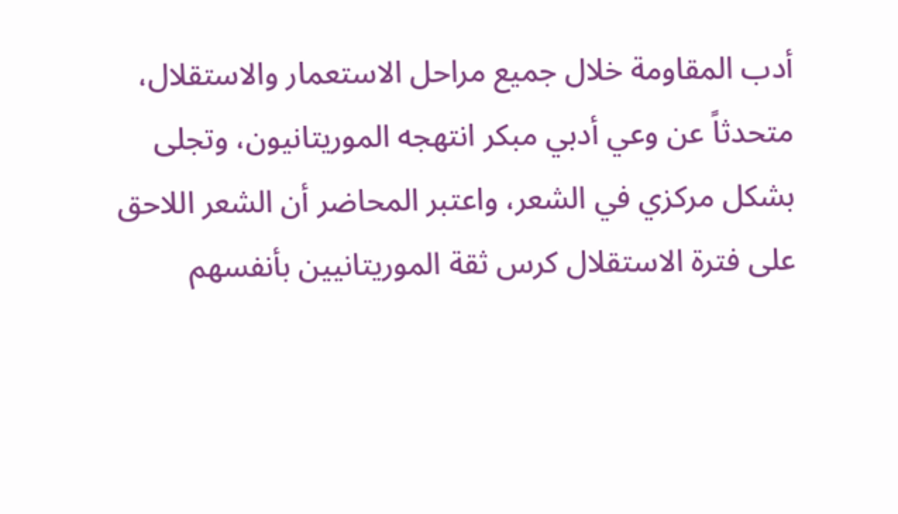أدب المقاومة خلال جميع مراحل الاستعمار والاستقلال، متحدثاً عن وعي أدبي مبكر انتهجه الموريتانيون، وتجلى بشكل مركزي في الشعر، واعتبر المحاضر أن الشعر اللاحق على فترة الاستقلال كرس ثقة الموريتانيين بأنفسهم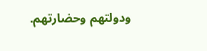ودولتهم وحضارتهم.